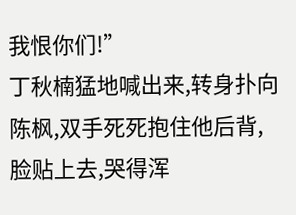我恨你们!”
丁秋楠猛地喊出来,转身扑向陈枫,双手死死抱住他后背,脸贴上去,哭得浑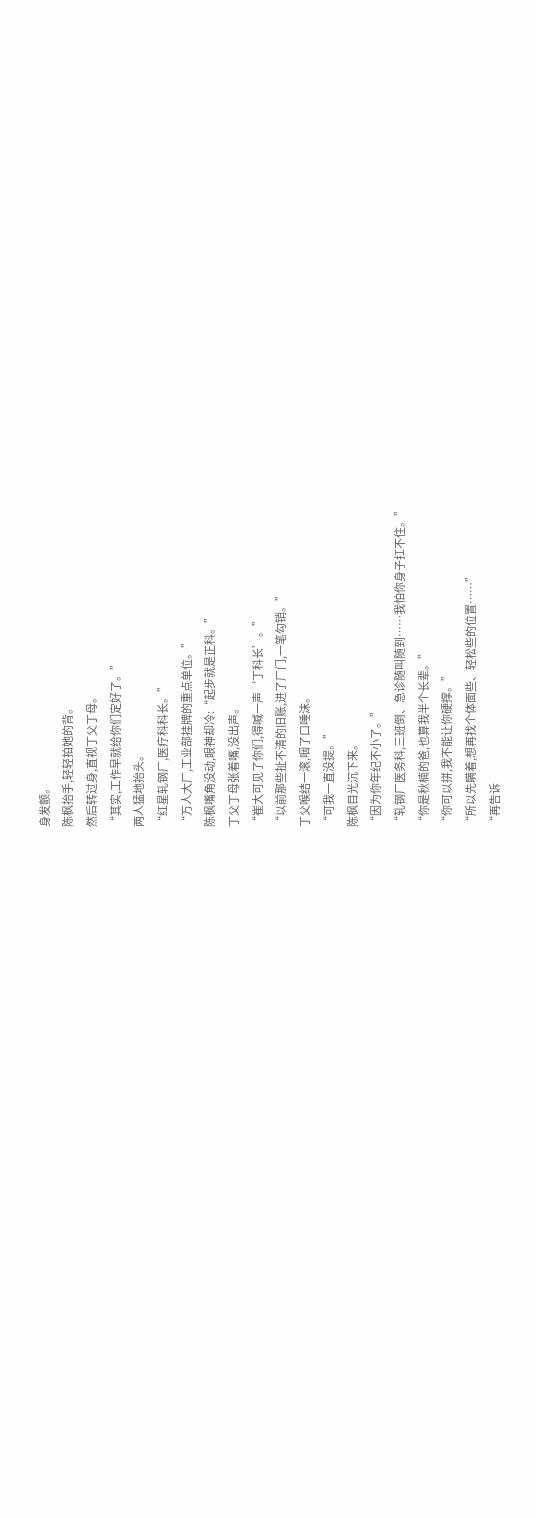身发颤。
陈枫抬手,轻轻拍她的背。
然后转过身,直视丁父丁母。
“其实,工作早就给你们定好了。”
两人猛地抬头。
“红星轧钢厂,医疗科科长。”
“万人大厂,工业部挂牌的重点单位。”
陈枫嘴角没动,眼神却冷:“起步就是正科。”
丁父丁母张着嘴,没出声。
“崔大可见了你们,得喊一声‘丁科长’。”
“以前那些扯不清的旧账,进了厂门,一笔勾销。”
丁父喉结一滚,咽了口唾沫。
“可我一直没提。”
陈枫目光沉下来。
“因为你年纪不小了。”
“轧钢厂医务科,三班倒、急诊随叫随到……我怕你身子扛不住。”
“你是秋楠的爸,也算我半个长辈。”
“你可以拼,我不能让你硬撑。”
“所以先瞒着,想再找个体面些、轻松些的位置……”
“再告诉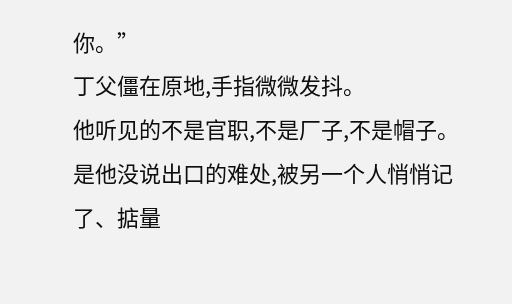你。”
丁父僵在原地,手指微微发抖。
他听见的不是官职,不是厂子,不是帽子。
是他没说出口的难处,被另一个人悄悄记了、掂量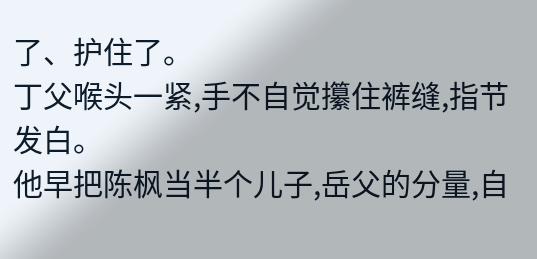了、护住了。
丁父喉头一紧,手不自觉攥住裤缝,指节发白。
他早把陈枫当半个儿子,岳父的分量,自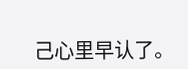己心里早认了。